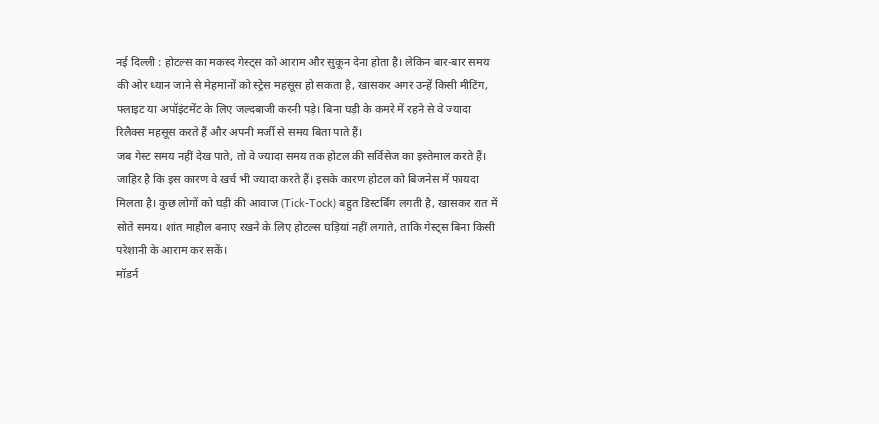नई दिल्ली : होटल्स का मकस्द गेस्ट्स को आराम और सुकून देना होता है। लेकिन बार-बार समय की ओर ध्यान जाने से मेहमानों को स्ट्रेस महसूस हो सकता है, खासकर अगर उन्हें किसी मीटिंग, फ्लाइट या अपॉइंटमेंट के लिए जल्दबाजी करनी पड़े। बिना घड़ी के कमरे में रहने से वे ज्यादा रिलैक्स महसूस करते हैं और अपनी मर्जी से समय बिता पाते हैं।
जब गेस्ट समय नहीं देख पाते, तो वे ज्यादा समय तक होटल की सर्विसेज का इस्तेमाल करते हैं। जाहिर है कि इस कारण वे खर्च भी ज्यादा करते हैं। इसके कारण होटल को बिजनेस में फायदा मिलता है। कुछ लोगों को घड़ी की आवाज (Tick-Tock) बहुत डिस्टर्बिंग लगती है, खासकर रात में सोते समय। शांत माहौल बनाए रखने के लिए होटल्स घड़ियां नहीं लगाते, ताकि गेस्ट्स बिना किसी परेशानी के आराम कर सकें।
मॉडर्न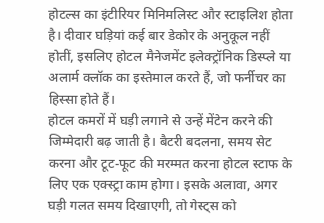होटल्स का इंटीरियर मिनिमलिस्ट और स्टाइलिश होता है। दीवार घड़ियां कई बार डेकोर के अनुकूल नहीं होतीं, इसलिए होटल मैनेजमेंट इलेक्ट्रॉनिक डिस्प्ले या अलार्म क्लॉक का इस्तेमाल करते हैं, जो फर्नीचर का हिस्सा होते हैं।
होटल कमरों में घड़ी लगाने से उन्हें मेंटेन करने की जिम्मेदारी बढ़ जाती है। बैटरी बदलना, समय सेट करना और टूट-फूट की मरम्मत करना होटल स्टाफ के लिए एक एक्स्ट्रा काम होगा। इसके अलावा, अगर घड़ी गलत समय दिखाएगी, तो गेस्ट्स को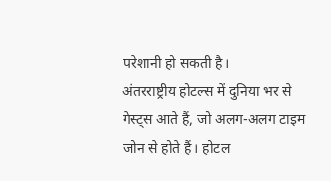परेशानी हो सकती है।
अंतरराष्ट्रीय होटल्स में दुनिया भर से गेस्ट्स आते हैं, जो अलग-अलग टाइम जोन से होते हैं। होटल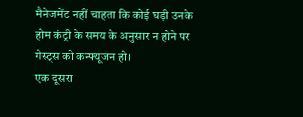मैनेजमेंट नहीं चाहता कि कोई घड़ी उनके होम कंट्री के समय के अनुसार न होने पर गेस्ट्स को कन्फ्यूजन हो।
एक दूसरा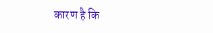कारण है कि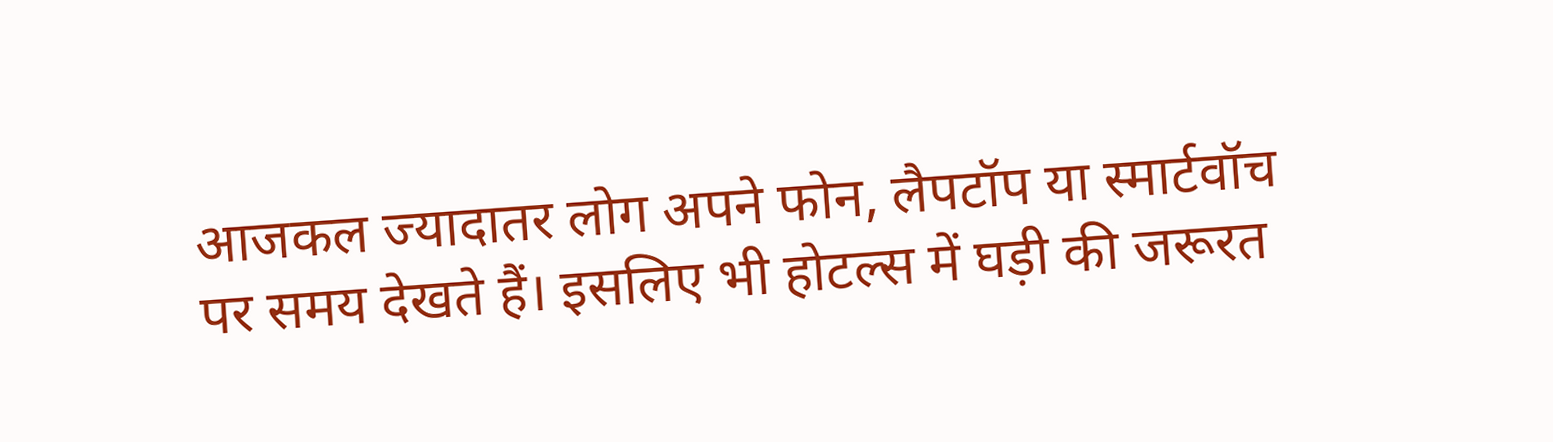आजकल ज्यादातर लोग अपने फोन, लैपटॉप या स्मार्टवॉच पर समय देखते हैं। इसलिए भी होटल्स में घड़ी की जरूरत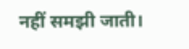नहीं समझी जाती।